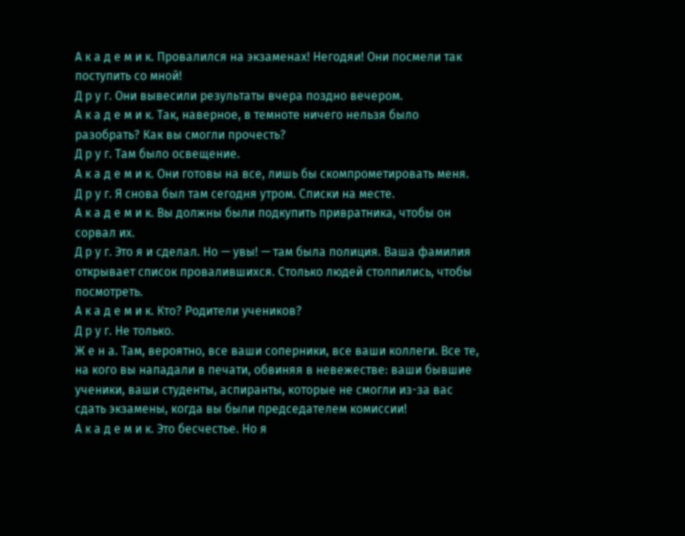А к а д е м и к. Провалился на экзаменах! Негодяи! Они посмели так поступить со мной!
Д р у г. Они вывесили результаты вчера поздно вечером.
А к а д е м и к. Так, наверное, в темноте ничего нельзя было разобрать? Как вы смогли прочесть?
Д р у г. Там было освещение.
А к а д е м и к. Они готовы на все, лишь бы скомпрометировать меня.
Д р у г. Я снова был там сегодня утром. Списки на месте.
А к а д е м и к. Вы должны были подкупить привратника, чтобы он сорвал их.
Д р у г. Это я и сделал. Но — увы! — там была полиция. Ваша фамилия открывает список провалившихся. Столько людей столпились, чтобы посмотреть.
А к а д е м и к. Кто? Родители учеников?
Д р у г. Не только.
Ж е н а. Там, вероятно, все ваши соперники, все ваши коллеги. Все те, на кого вы нападали в печати, обвиняя в невежестве: ваши бывшие ученики, ваши студенты, аспиранты, которые не смогли из-за вас сдать экзамены, когда вы были председателем комиссии!
А к а д е м и к. Это бесчестье. Но я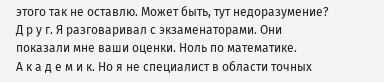этого так не оставлю. Может быть, тут недоразумение?
Д р у г. Я разговаривал с экзаменаторами. Они показали мне ваши оценки. Ноль по математике.
А к а д е м и к. Но я не специалист в области точных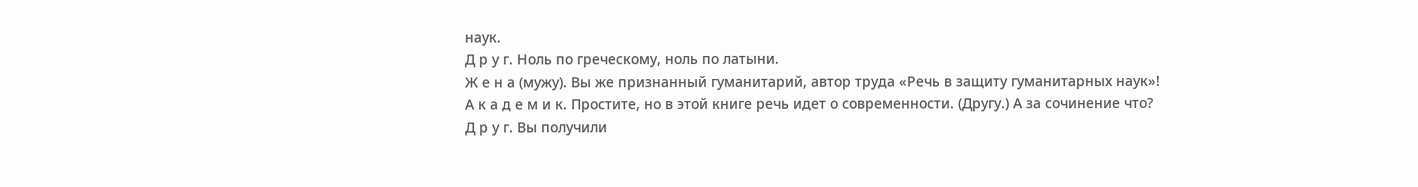наук.
Д р у г. Ноль по греческому, ноль по латыни.
Ж е н а (мужу). Вы же признанный гуманитарий, автор труда «Речь в защиту гуманитарных наук»!
А к а д е м и к. Простите, но в этой книге речь идет о современности. (Другу.) А за сочинение что?
Д р у г. Вы получили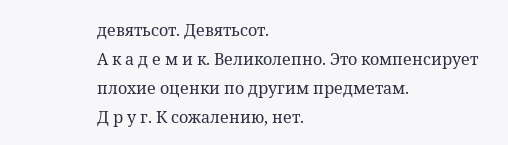девятьсот. Девятьсот.
А к а д е м и к. Великолепно. Это компенсирует плохие оценки по другим предметам.
Д р у г. К сожалению, нет.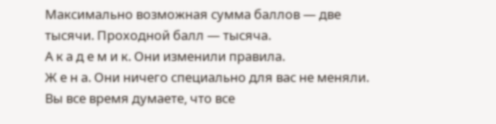Максимально возможная сумма баллов — две тысячи. Проходной балл — тысяча.
А к а д е м и к. Они изменили правила.
Ж е н а. Они ничего специально для вас не меняли. Вы все время думаете, что все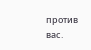против вас.